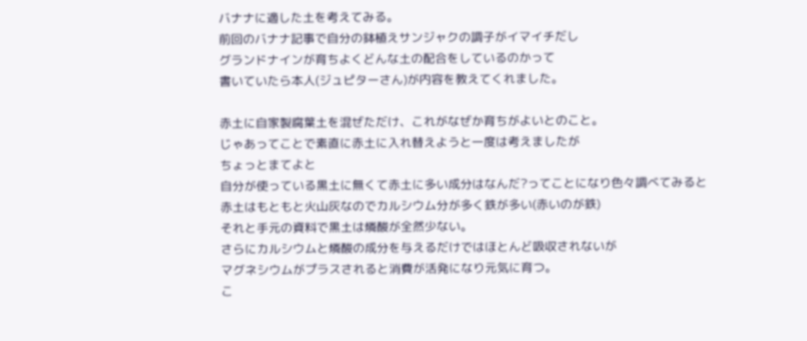バナナに適した土を考えてみる。
前回のバナナ記事で自分の鉢植えサンジャクの調子がイマイチだし
グランドナインが育ちよくどんな土の配合をしているのかって
書いていたら本人(ジュピターさん)が内容を教えてくれました。

赤土に自家製腐葉土を混ぜただけ、これがなぜか育ちがよいとのこと。
じゃあってことで素直に赤土に入れ替えようと一度は考えましたが
ちょっとまてよと
自分が使っている黒土に無くて赤土に多い成分はなんだ?ってことになり色々調べてみると
赤土はもともと火山灰なのでカルシウム分が多く鉄が多い(赤いのが鉄)
それと手元の資料で黒土は燐酸が全然少ない。
さらにカルシウムと燐酸の成分を与えるだけではほとんど吸収されないが
マグネシウムがプラスされると消費が活発になり元気に育つ。
こ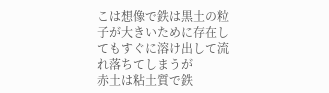こは想像で鉄は黒土の粒子が大きいために存在してもすぐに溶け出して流れ落ちてしまうが
赤土は粘土質で鉄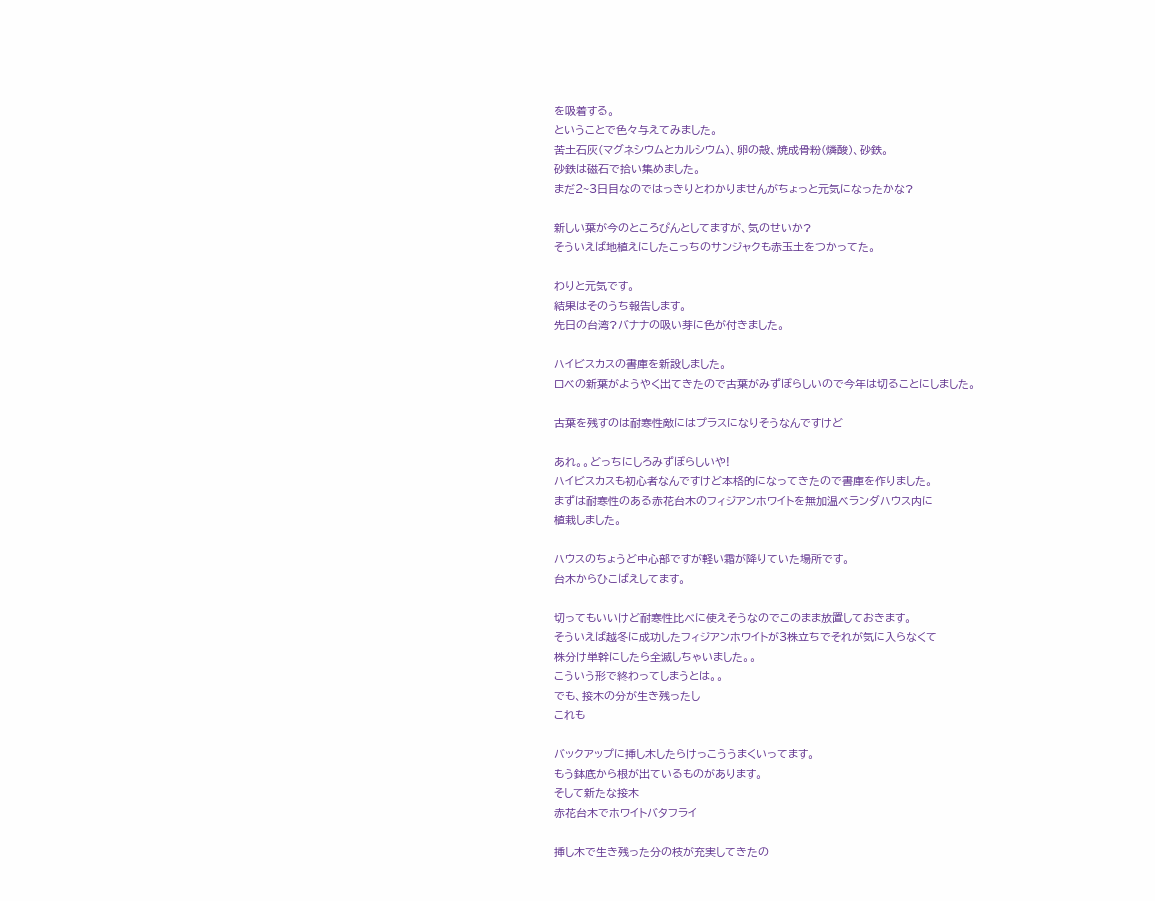を吸着する。
ということで色々与えてみました。
苦土石灰(マグネシウムとカルシウム)、卵の殻、焼成骨粉(燐酸)、砂鉄。
砂鉄は磁石で拾い集めました。
まだ2~3日目なのではっきりとわかりませんがちょっと元気になったかな?

新しい葉が今のところぴんとしてますが、気のせいか?
そういえば地植えにしたこっちのサンジャクも赤玉土をつかってた。

わりと元気です。
結果はそのうち報告します。
先日の台湾?バナナの吸い芽に色が付きました。

ハイビスカスの書庫を新設しました。
ロベの新葉がようやく出てきたので古葉がみずぼらしいので今年は切ることにしました。

古葉を残すのは耐寒性敵にはプラスになりそうなんですけど

あれ。。どっちにしろみずぼらしいや!
ハイビスカスも初心者なんですけど本格的になってきたので書庫を作りました。
まずは耐寒性のある赤花台木のフィジアンホワイトを無加温ベランダハウス内に
植栽しました。

ハウスのちょうど中心部ですが軽い霜が降りていた場所です。
台木からひこばえしてます。

切ってもいいけど耐寒性比べに使えそうなのでこのまま放置しておきます。
そういえば越冬に成功したフィジアンホワイトが3株立ちでそれが気に入らなくて
株分け単幹にしたら全滅しちゃいました。。
こういう形で終わってしまうとは。。
でも、接木の分が生き残ったし
これも

バックアップに挿し木したらけっこううまくいってます。
もう鉢底から根が出ているものがあります。
そして新たな接木
赤花台木でホワイトバタフライ

挿し木で生き残った分の枝が充実してきたの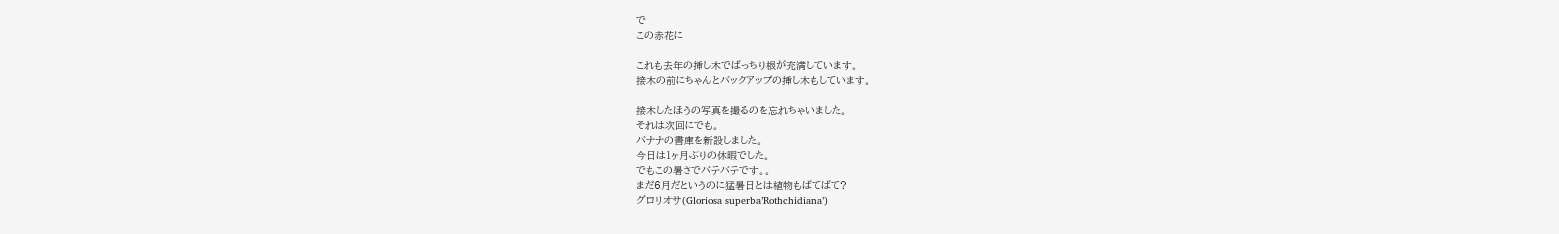で
この赤花に

これも去年の挿し木でばっちり根が充満しています。
接木の前にちゃんとバックアップの挿し木もしています。

接木したほうの写真を撮るのを忘れちゃいました。
それは次回にでも。
バナナの書庫を新設しました。
今日は1ヶ月ぶりの休暇でした。
でもこの暑さでバテバテです。。
まだ6月だというのに猛暑日とは植物もばてばて?
グロリオサ(Gloriosa superba’Rothchidiana’)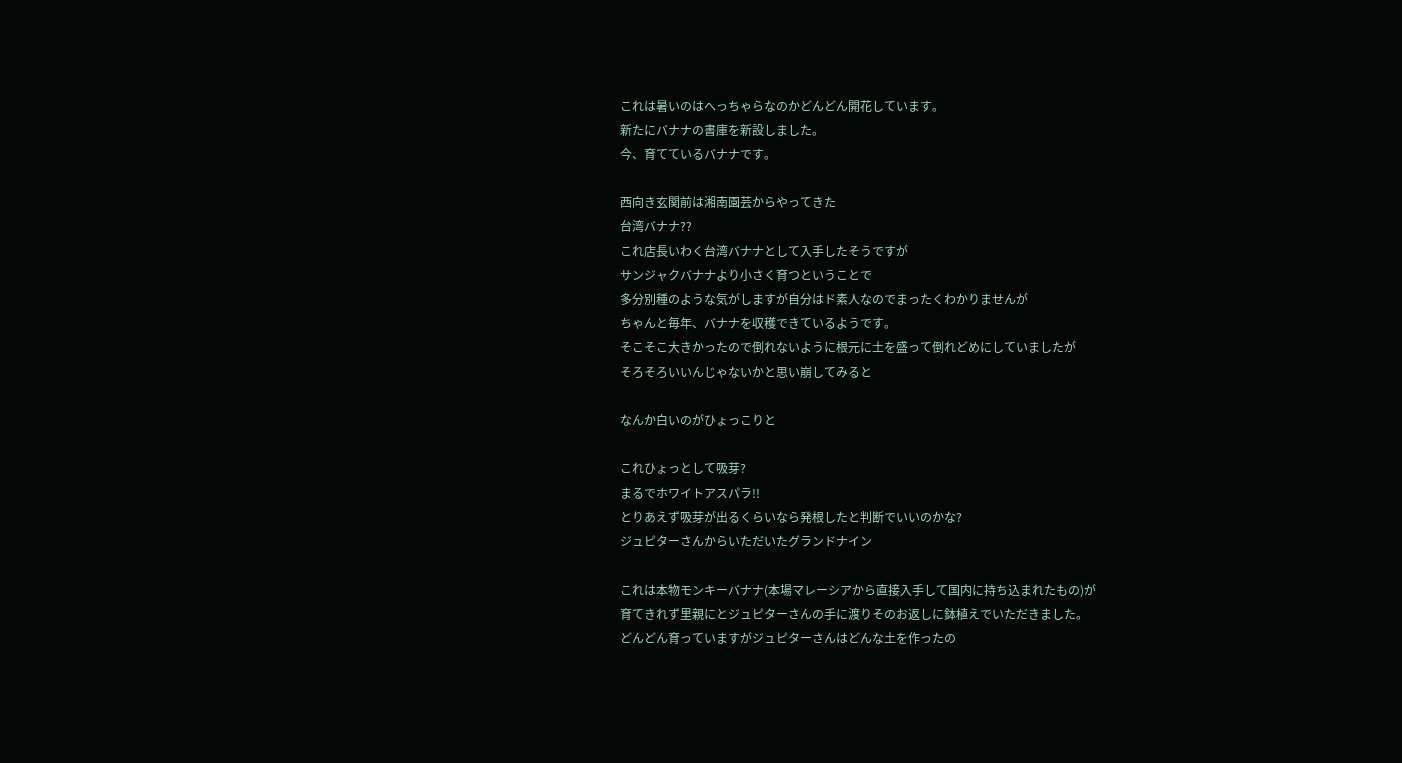これは暑いのはへっちゃらなのかどんどん開花しています。
新たにバナナの書庫を新設しました。
今、育てているバナナです。

西向き玄関前は湘南園芸からやってきた
台湾バナナ??
これ店長いわく台湾バナナとして入手したそうですが
サンジャクバナナより小さく育つということで
多分別種のような気がしますが自分はド素人なのでまったくわかりませんが
ちゃんと毎年、バナナを収穫できているようです。
そこそこ大きかったので倒れないように根元に土を盛って倒れどめにしていましたが
そろそろいいんじゃないかと思い崩してみると

なんか白いのがひょっこりと

これひょっとして吸芽?
まるでホワイトアスパラ!!
とりあえず吸芽が出るくらいなら発根したと判断でいいのかな?
ジュピターさんからいただいたグランドナイン

これは本物モンキーバナナ(本場マレーシアから直接入手して国内に持ち込まれたもの)が
育てきれず里親にとジュピターさんの手に渡りそのお返しに鉢植えでいただきました。
どんどん育っていますがジュピターさんはどんな土を作ったの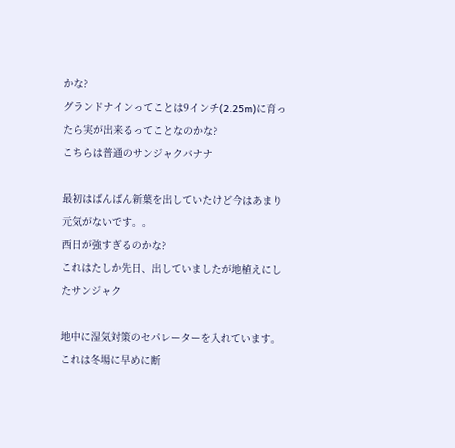かな?
グランドナインってことは9インチ(2.25m)に育ったら実が出来るってことなのかな?
こちらは普通のサンジャクバナナ

最初はばんばん新葉を出していたけど今はあまり元気がないです。。
西日が強すぎるのかな?
これはたしか先日、出していましたが地植えにしたサンジャク

地中に湿気対策のセパレーターを入れています。
これは冬場に早めに断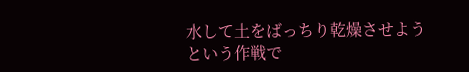水して土をばっちり乾燥させようという作戦で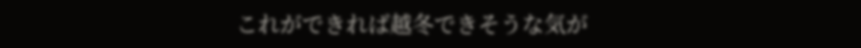これができれば越冬できそうな気が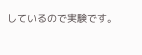しているので実験です。